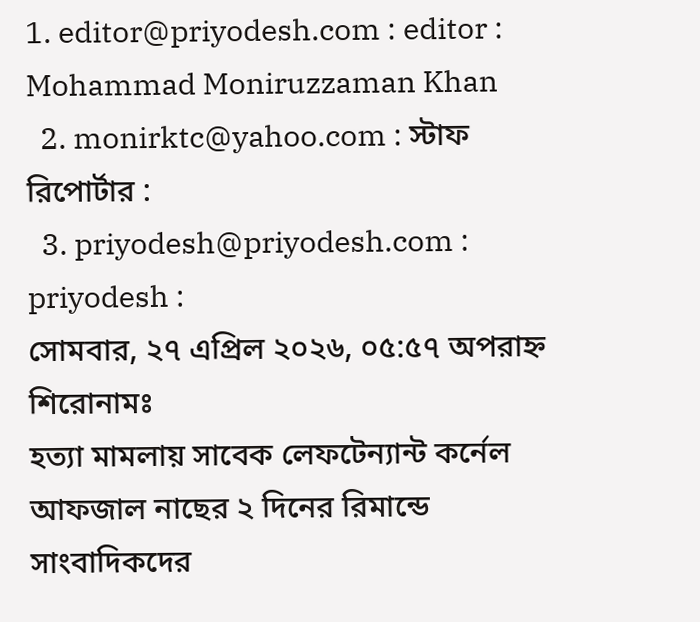1. editor@priyodesh.com : editor : Mohammad Moniruzzaman Khan
  2. monirktc@yahoo.com : স্টাফ রিপোর্টার :
  3. priyodesh@priyodesh.com : priyodesh :
সোমবার, ২৭ এপ্রিল ২০২৬, ০৫:৫৭ অপরাহ্ন
শিরোনামঃ
হত্যা মামলায় সাবেক লেফটেন্যান্ট কর্নেল আফজাল নাছের ২ দিনের রিমান্ডে সাংবাদিকদের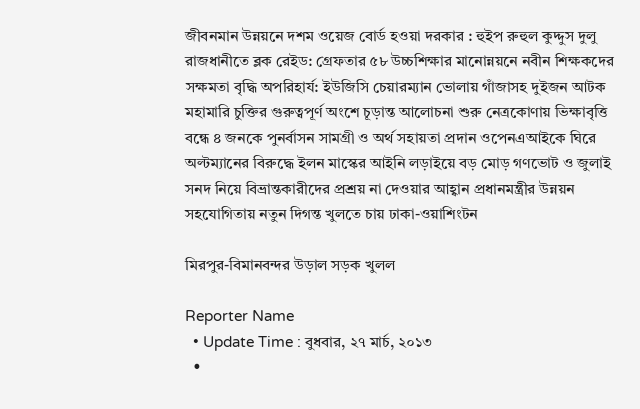জীবনমান উন্নয়নে দশম ওয়েজ বোর্ড হওয়া দরকার : হুইপ রুহুল কুদ্দুস দুলু রাজধানীতে ব্লক রেইড: গ্রেফতার ৫৮ উচ্চশিক্ষার মানোন্নয়নে নবীন শিক্ষকদের সক্ষমতা বৃদ্ধি অপরিহার্য: ইউজিসি চেয়ারম্যান ভোলায় গাঁজাসহ দুইজন আটক মহামারি চুক্তির গুরুত্বপূর্ণ অংশে চূড়ান্ত আলোচনা শুরু নেত্রকোণায় ভিক্ষাবৃত্তি বন্ধে ৪ জনকে পুনর্বাসন সামগ্রী ও অর্থ সহায়তা প্রদান ওপেনএআইকে ঘিরে অল্টম্যানের বিরুদ্ধে ইলন মাস্কের আইনি লড়াইয়ে বড় মোড় গণভোট ও জুলাই সনদ নিয়ে বিভ্রান্তকারীদের প্রশ্রয় না দেওয়ার আহ্বান প্রধানমন্ত্রীর উন্নয়ন সহযোগিতায় নতুন দিগন্ত খুলতে চায় ঢাকা-ওয়াশিংটন

মিরপুর-বিমানবন্দর উড়াল সড়ক খুলল

Reporter Name
  • Update Time : বুধবার, ২৭ মার্চ, ২০১৩
  •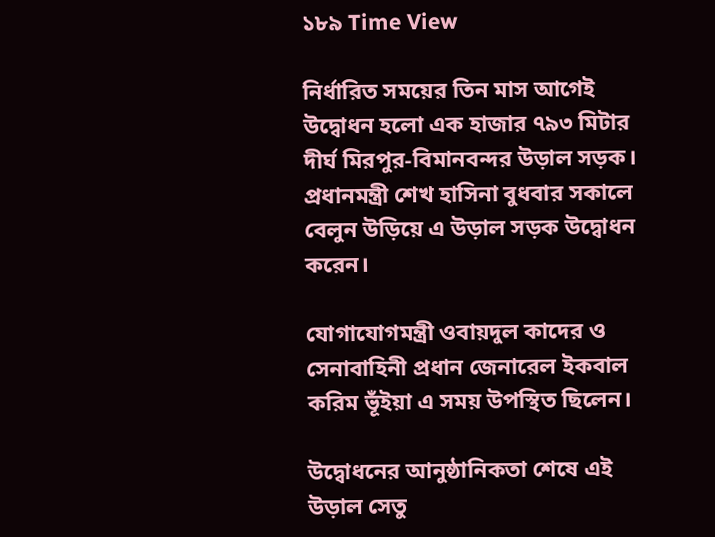১৮৯ Time View

নির্ধারিত সময়ের তিন মাস আগেই উদ্বোধন হলো এক হাজার ৭৯৩ মিটার দীর্ঘ মিরপুর-বিমানবন্দর উড়াল সড়ক।
প্রধানমন্ত্রী শেখ হাসিনা বুধবার সকালে বেলুন উড়িয়ে এ উড়াল সড়ক উদ্বোধন করেন।

যোগাযোগমন্ত্রী ওবায়দুল কাদের ও সেনাবাহিনী প্রধান জেনারেল ইকবাল করিম ভূঁইয়া এ সময় উপস্থিত ছিলেন।

উদ্বোধনের আনুষ্ঠানিকতা শেষে এই উড়াল সেতু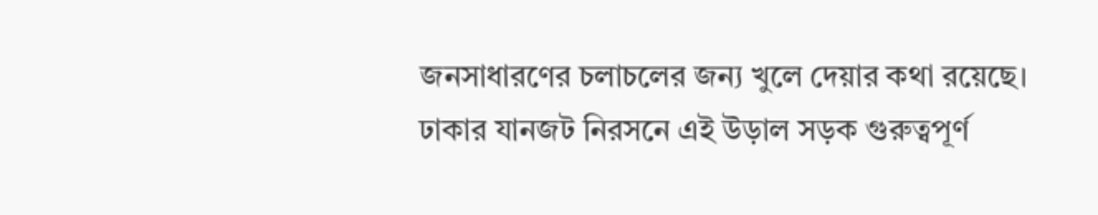জনসাধারণের চলাচলের জন্য খুলে দেয়ার কথা রয়েছে। ঢাকার যানজট নিরসনে এই উড়াল সড়ক গুরুত্বপূর্ণ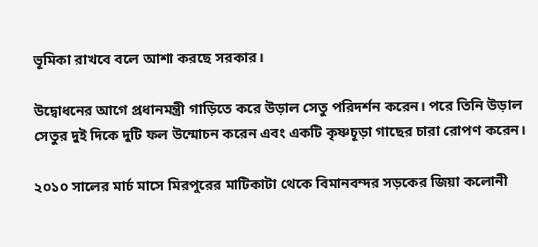ভূমিকা রাখবে বলে আশা করছে সরকার।

উদ্বোধনের আগে প্রধানমন্ত্রী গাড়িতে করে উড়াল সেতু পরিদর্শন করেন। পরে তিনি উড়াল সেতুর দুই দিকে দুটি ফল উন্মোচন করেন এবং একটি কৃষ্ণচূড়া গাছের চারা রোপণ করেন।

২০১০ সালের মার্চ মাসে মিরপুরের মাটিকাটা থেকে বিমানবন্দর সড়কের জিয়া কলোনী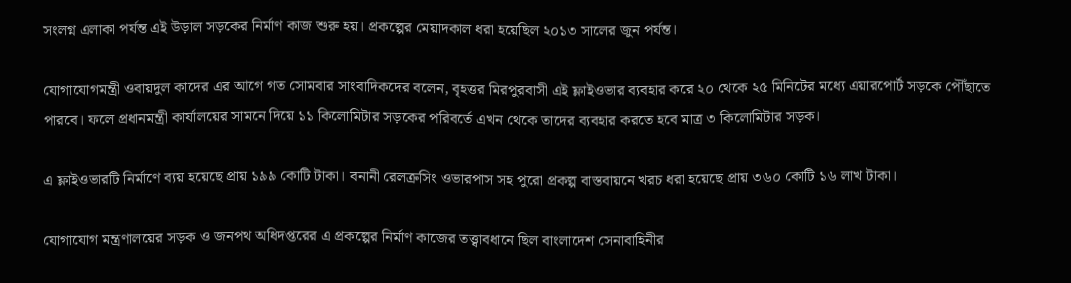সংলগ্ন এলাকা পর্যন্ত এই উড়াল সড়কের নির্মাণ কাজ শুরু হয়। প্রকল্পের মেয়াদকাল ধরা হয়েছিল ২০১৩ সালের জুন পর্যন্ত।

যোগাযোগমন্ত্রী ওবায়দুল কাদের এর আগে গত সোমবার সাংবাদিকদের বলেন, বৃহত্তর মিরপুরবাসী এই ফ্লাইওভার ব্যবহার করে ২০ থেকে ২৫ মিনিটের মধ্যে এয়ারপোর্ট সড়কে পৌঁছাতে পারবে। ফলে প্রধানমন্ত্রী কার্যালয়ের সামনে দিয়ে ১১ কিলোমিটার সড়কের পরিবর্তে এখন থেকে তাদের ব্যবহার করতে হবে মাত্র ৩ কিলোমিটার সড়ক।

এ ফ্লাইওভারটি নির্মাণে ব্যয় হয়েছে প্রায় ১৯৯ কোটি টাকা। বনানী রেলক্রসিং ওভারপাস সহ পুরো প্রকল্প বাস্তবায়নে খরচ ধরা হয়েছে প্রায় ৩৬০ কোটি ১৬ লাখ টাকা।

যোগাযোগ মন্ত্রণালয়ের সড়ক ও জনপথ অধিদপ্তরের এ প্রকল্পের নির্মাণ কাজের তত্ত্বাবধানে ছিল বাংলাদেশ সেনাবাহিনীর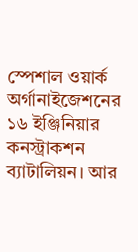স্পেশাল ওয়ার্ক অর্গানাইজেশনের ১৬ ইঞ্জিনিয়ার কনস্ট্রাকশন ব্যাটালিয়ন। আর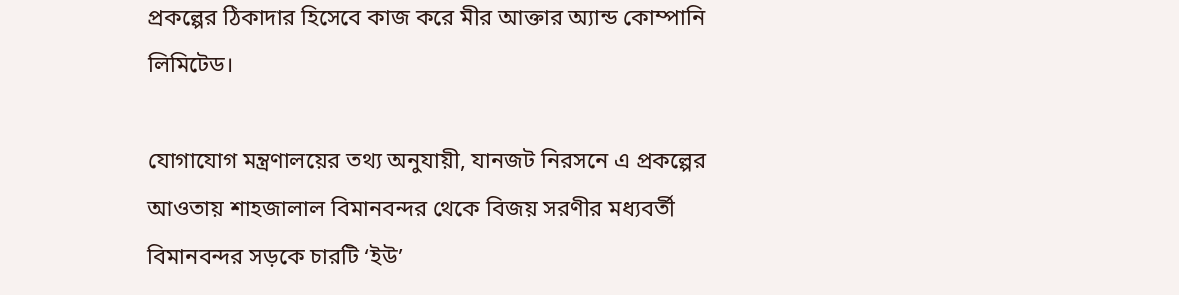প্রকল্পের ঠিকাদার হিসেবে কাজ করে মীর আক্তার অ্যান্ড কোম্পানি লিমিটেড।

যোগাযোগ মন্ত্রণালয়ের তথ্য অনুযায়ী, যানজট নিরসনে এ প্রকল্পের আওতায় শাহজালাল বিমানবন্দর থেকে বিজয় সরণীর মধ্যবর্তী বিমানবন্দর সড়কে চারটি ‘ইউ’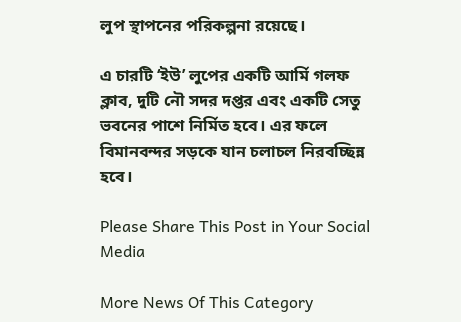লুপ স্থাপনের পরিকল্পনা রয়েছে।

এ চারটি ‘ইউ’ লুপের একটি আর্মি গলফ ক্লাব, দুটি নৌ সদর দপ্তর এবং একটি সেতু ভবনের পাশে নির্মিত হবে। এর ফলে বিমানবন্দর সড়কে যান চলাচল নিরবচ্ছিন্ন হবে।

Please Share This Post in Your Social Media

More News Of This Category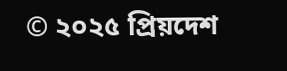© ২০২৫ প্রিয়দেশ